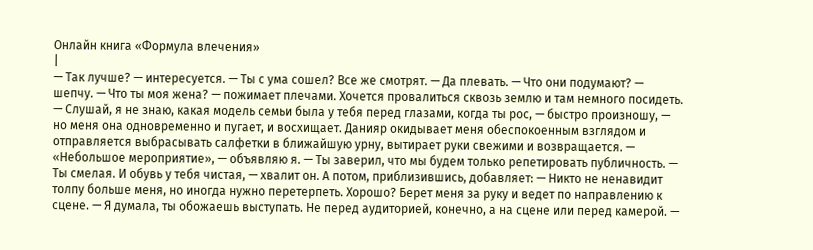Онлайн книга «Формула влечения»
|
— Так лучше? — интересуется. — Ты с ума сошел? Все же смотрят. — Да плевать. — Что они подумают? — шепчу. — Что ты моя жена? — пожимает плечами. Хочется провалиться сквозь землю и там немного посидеть. — Слушай, я не знаю, какая модель семьи была у тебя перед глазами, когда ты рос, — быстро произношу, — но меня она одновременно и пугает, и восхищает. Данияр окидывает меня обеспокоенным взглядом и отправляется выбрасывать салфетки в ближайшую урну, вытирает руки свежими и возвращается. — «Небольшое мероприятие», — объявляю я. — Ты заверил, что мы будем только репетировать публичность. — Ты смелая. И обувь у тебя чистая, — хвалит он. А потом, приблизившись, добавляет: — Никто не ненавидит толпу больше меня, но иногда нужно перетерпеть. Хорошо? Берет меня за руку и ведет по направлению к сцене. — Я думала, ты обожаешь выступать. Не перед аудиторией, конечно, а на сцене или перед камерой. —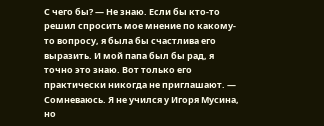С чего бы? — Не знаю. Если бы кто-то решил спросить мое мнение по какому-то вопросу, я была бы счастлива его выразить. И мой папа был бы рад, я точно это знаю. Вот только его практически никогда не приглашают. — Сомневаюсь. Я не учился у Игоря Мусина, но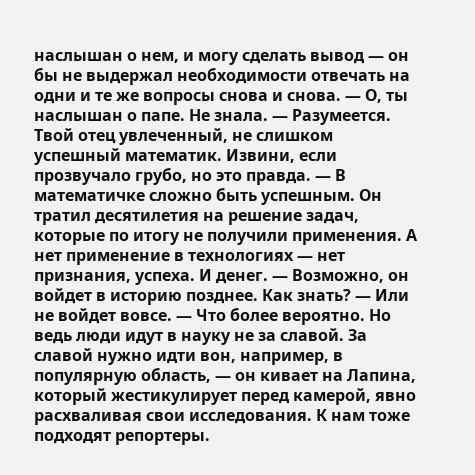наслышан о нем, и могу сделать вывод — он бы не выдержал необходимости отвечать на одни и те же вопросы снова и снова. — О, ты наслышан о папе. Не знала. — Разумеется. Твой отец увлеченный, не слишком успешный математик. Извини, если прозвучало грубо, но это правда. — В математичке сложно быть успешным. Он тратил десятилетия на решение задач, которые по итогу не получили применения. А нет применение в технологиях — нет признания, успеха. И денег. — Возможно, он войдет в историю позднее. Как знать? — Или не войдет вовсе. — Что более вероятно. Но ведь люди идут в науку не за славой. За славой нужно идти вон, например, в популярную область, — он кивает на Лапина, который жестикулирует перед камерой, явно расхваливая свои исследования. К нам тоже подходят репортеры.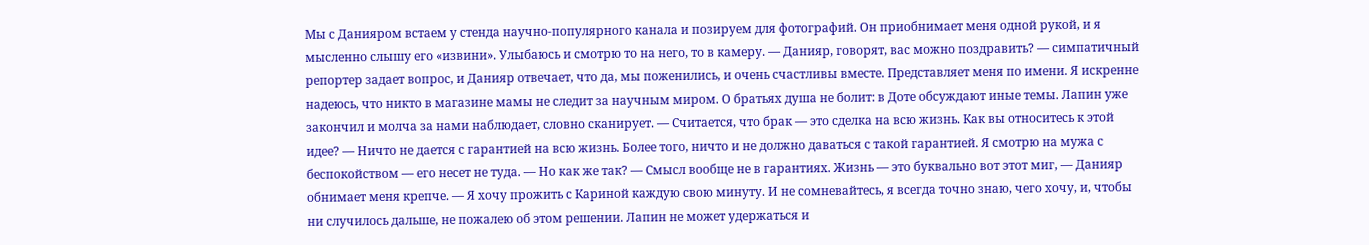Мы с Данияром встаем у стенда научно-популярного канала и позируем для фотографий. Он приобнимает меня одной рукой, и я мысленно слышу его «извини». Улыбаюсь и смотрю то на него, то в камеру. — Данияр, говорят, вас можно поздравить? — симпатичный репортер задает вопрос, и Данияр отвечает, что да, мы поженились, и очень счастливы вместе. Представляет меня по имени. Я искренне надеюсь, что никто в магазине мамы не следит за научным миром. О братьях душа не болит: в Доте обсуждают иные темы. Лапин уже закончил и молча за нами наблюдает, словно сканирует. — Считается, что брак — это сделка на всю жизнь. Как вы относитесь к этой идее? — Ничто не дается с гарантией на всю жизнь. Более того, ничто и не должно даваться с такой гарантией. Я смотрю на мужа с беспокойством — его несет не туда. — Но как же так? — Смысл вообще не в гарантиях. Жизнь — это буквально вот этот миг, — Данияр обнимает меня крепче. — Я хочу прожить с Кариной каждую свою минуту. И не сомневайтесь, я всегда точно знаю, чего хочу, и, чтобы ни случилось дальше, не пожалею об этом решении. Лапин не может удержаться и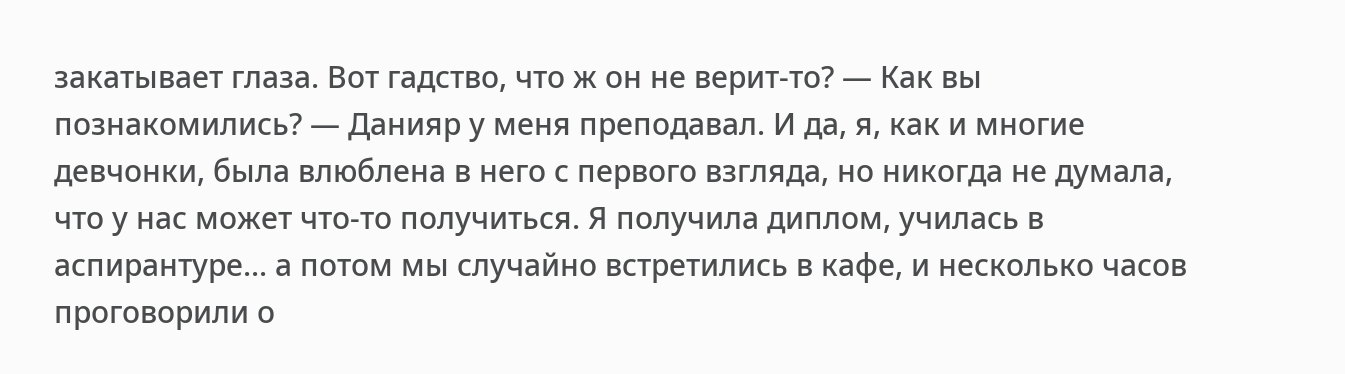закатывает глаза. Вот гадство, что ж он не верит-то? — Как вы познакомились? — Данияр у меня преподавал. И да, я, как и многие девчонки, была влюблена в него с первого взгляда, но никогда не думала, что у нас может что-то получиться. Я получила диплом, училась в аспирантуре... а потом мы случайно встретились в кафе, и несколько часов проговорили о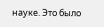науке. Это было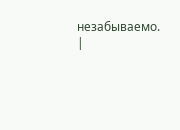незабываемо. |